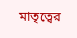মাতৃত্বের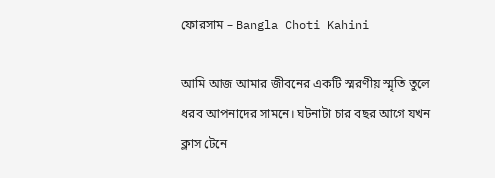ফোরসাম – Bangla Choti Kahini

আমি আজ আমার জীবনের একটি স্মরণীয় স্মৃতি তুলে ধরব আপনাদের সামনে। ঘটনাটা চার বছর আগে যখন ক্লাস টেনে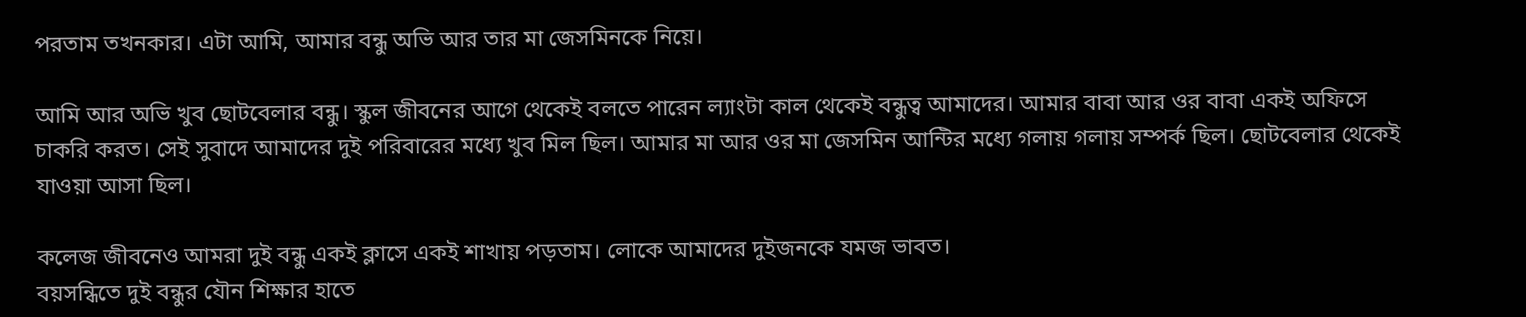পরতাম তখনকার। এটা আমি, আমার বন্ধু অভি আর তার মা জেসমিনকে নিয়ে।

আমি আর অভি খুব ছোটবেলার বন্ধু। স্কুল জীবনের আগে থেকেই বলতে পারেন ল্যাংটা কাল থেকেই বন্ধুত্ব আমাদের। আমার বাবা আর ওর বাবা একই অফিসে চাকরি করত। সেই সুবাদে আমাদের দুই পরিবারের মধ্যে খুব মিল ছিল। আমার মা আর ওর মা জেসমিন আন্টির মধ্যে গলায় গলায় সম্পর্ক ছিল। ছোটবেলার থেকেই যাওয়া আসা ছিল।

কলেজ জীবনেও আমরা দুই বন্ধু একই ক্লাসে একই শাখায় পড়তাম। লোকে আমাদের দুইজনকে যমজ ভাবত।
বয়সন্ধিতে দুই বন্ধুর যৌন শিক্ষার হাতে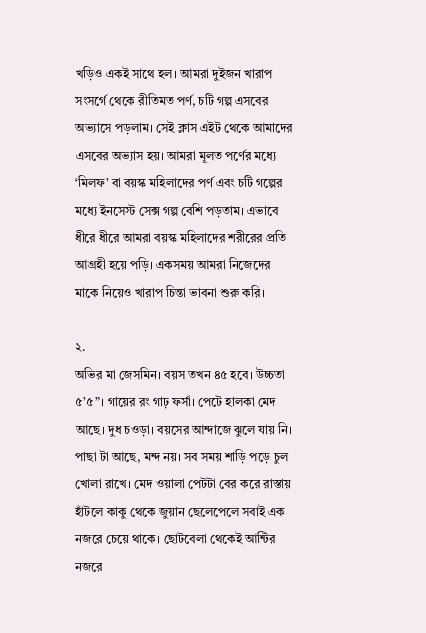খড়িও একই সাথে হল। আমরা দুইজন খারাপ সংসর্গে থেকে রীতিমত পর্ণ, চটি গল্প এসবের অভ্যাসে পড়লাম। সেই ক্লাস এইট থেকে আমাদের এসবের অভ্যাস হয়। আমরা মূলত পর্ণের মধ্যে ‘মিলফ’ বা বয়স্ক মহিলাদের পর্ণ এবং চটি গল্পের মধ্যে ইনসেস্ট সেক্স গল্প বেশি পড়তাম। এভাবে ধীরে ধীরে আমরা বয়স্ক মহিলাদের শরীরের প্রতি আগ্রহী হয়ে পড়ি। একসময় আমরা নিজেদের মাকে নিয়েও খারাপ চিন্তা ভাবনা শুরু করি।

২.
অভির মা জেসমিন। বয়স তখন ৪৫ হবে। উচ্চতা ৫’৫”। গায়ের রং গাঢ় ফর্সা। পেটে হালকা মেদ আছে। দুধ চওড়া। বয়সের আন্দাজে ঝুলে যায় নি। পাছা টা আছে, মন্দ নয়। সব সময় শাড়ি পড়ে চুল খোলা রাখে। মেদ ওয়ালা পেটটা বের করে রাস্তায় হাঁটলে কাকু থেকে জুয়ান ছেলেপেলে সবাই এক নজরে চেয়ে থাকে। ছোটবেলা থেকেই আন্টির নজরে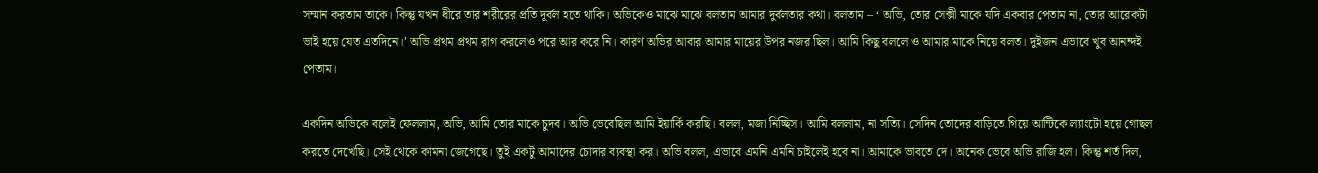সম্মান করতাম তাকে। কিন্তু যখন ধীরে তার শরীরের প্রতি দূর্বল হতে থাকি। অভিকেও মাঝে মাঝে বলতাম আমার দুর্বলতার কথা। বলতাম – ‘ অভি, তোর সেক্সী মাকে যদি একবার পেতাম না, তোর আরেকটা ভাই হয়ে যেত এতদিনে।’ অভি প্রথম প্রথম রাগ করলেও পরে আর করে নি। কারণ অভির আবার আমার মায়ের উপর নজর ছিল। আমি কিছু বললে ও আমার মাকে নিয়ে বলত। দুইজন এভাবে খুব আনন্দই পেতাম।

একদিন অভিকে বলেই ফেললাম, অভি, আমি তোর মাকে চুদব। অভি ভেবেছিল আমি ইয়ার্কি করছি। বলল, মজা নিচ্ছিস। আমি বললাম, না সত্যি। সেদিন তোদের বাড়িতে গিয়ে আন্টিকে ল্যাংটো হয়ে গোছল করতে দেখেছি। সেই থেকে কামনা জেগেছে। তুই একটু আমাদের চোদার ব্যবস্থা কর। অভি বলল, এভাবে এমনি এমনি চাইলেই হবে না। আমাকে ভাবতে দে। অনেক ভেবে অভি রাজি হল। কিন্তু শর্ত দিল,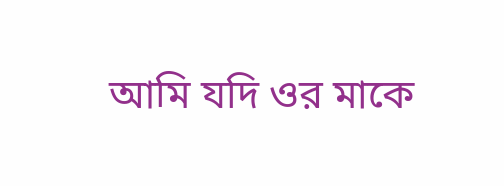আমি যদি ওর মাকে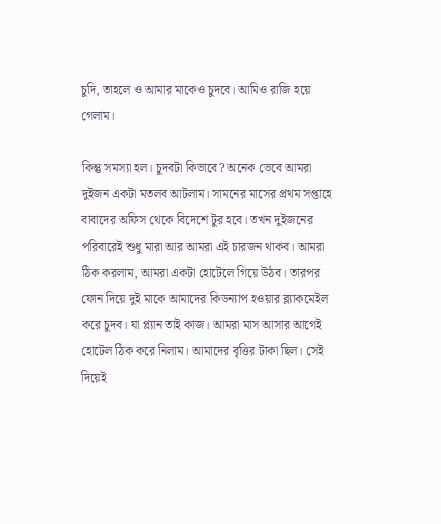চুদি, তাহলে ও আমার মাকেও চুদবে। আমিও রাজি হয়ে গেলাম।

কিন্তু সমস্যা হল। চুদবটা কিভাবে? অনেক ভেবে আমরা দুইজন একটা মতলব আটলাম। সামনের মাসের প্রথম সপ্তাহে বাবাদের অফিস থেকে বিদেশে টুর হবে। তখন দুইজনের পরিবারেই শুধু মারা আর আমরা এই চারজন থাকব। আমরা ঠিক করলাম, আমরা একটা হোটেলে গিয়ে উঠব। তারপর ফোন দিয়ে দুই মাকে আমাদের কিডন্যাপ হওয়ার ব্ল্যাকমেইল করে চুদব। যা প্ল্যান তাই কাজ। আমরা মাস আসার আগেই হোটেল ঠিক করে নিলাম। আমাদের বৃত্তির টাকা ছিল। সেই দিয়েই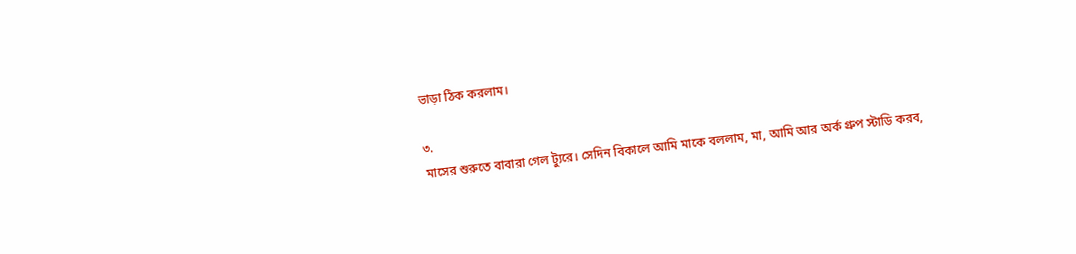ভাড়া ঠিক করলাম।

৩.
মাসের শুরুতে বাবারা গেল ট্যুরে। সেদিন বিকালে আমি মাকে বললাম, মা, আমি আর অর্ক গ্রুপ স্টাডি করব,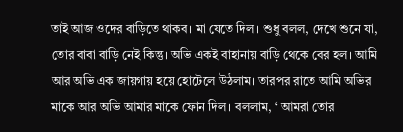তাই আজ ওদের বাড়িতে থাকব। মা যেতে দিল। শুধু বলল, দেখে শুনে যা, তোর বাবা বাড়ি নেই কিন্তু। অভি একই বাহানায় বাড়ি থেকে বের হল। আমি আর অভি এক জায়গায় হয়ে হোটেলে উঠলাম। তারপর রাতে আমি অভির মাকে আর অভি আমার মাকে ফোন দিল। বললাম, ‘ আমরা তোর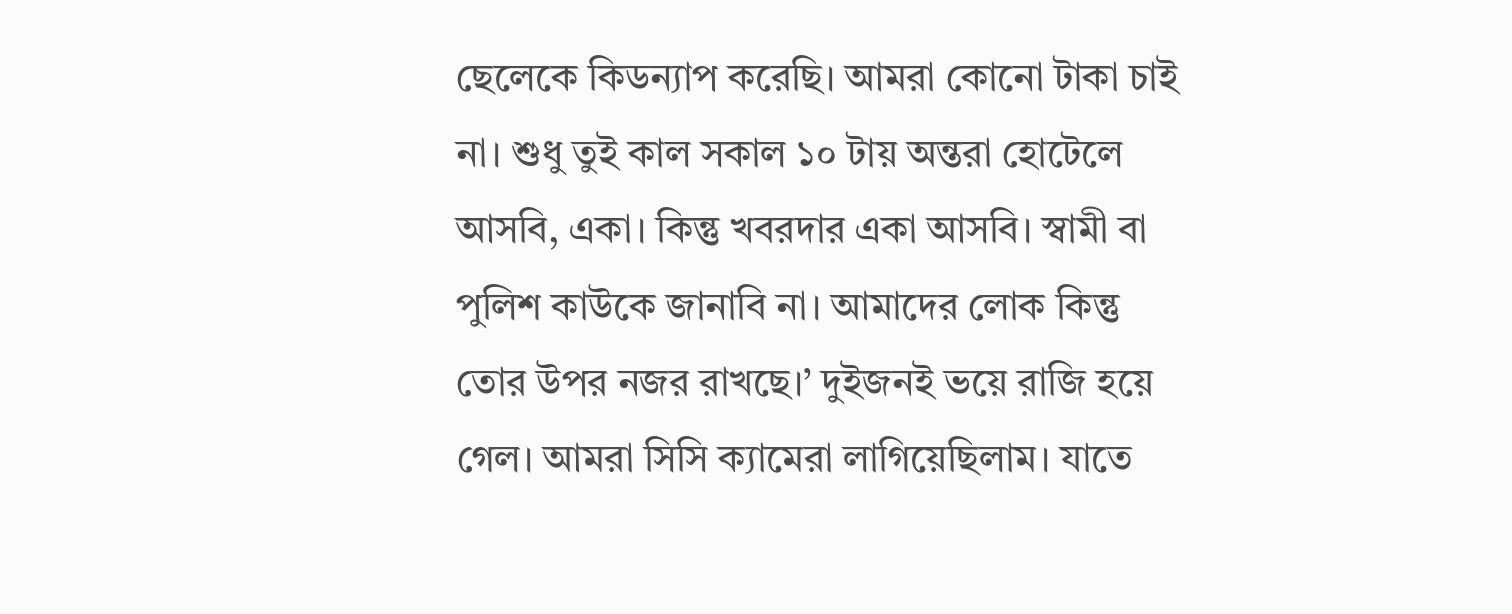ছেলেকে কিডন্যাপ করেছি। আমরা কোনো টাকা চাই না। শুধু তুই কাল সকাল ১০ টায় অন্তরা হোটেলে আসবি, একা। কিন্তু খবরদার একা আসবি। স্বামী বা পুলিশ কাউকে জানাবি না। আমাদের লোক কিন্তু তোর উপর নজর রাখছে।’ দুইজনই ভয়ে রাজি হয়ে গেল। আমরা সিসি ক্যামেরা লাগিয়েছিলাম। যাতে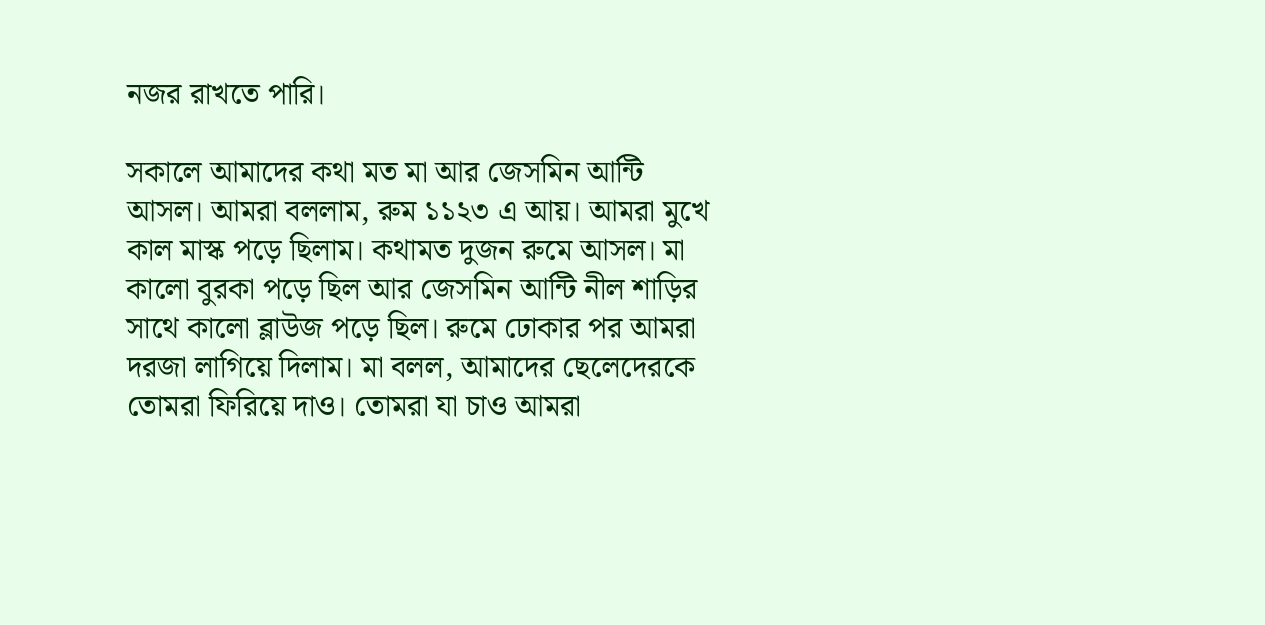নজর রাখতে পারি।

সকালে আমাদের কথা মত মা আর জেসমিন আন্টি আসল। আমরা বললাম, রুম ১১২৩ এ আয়। আমরা মুখে কাল মাস্ক পড়ে ছিলাম। কথামত দুজন রুমে আসল। মা কালো বুরকা পড়ে ছিল আর জেসমিন আন্টি নীল শাড়ির সাথে কালো ব্লাউজ পড়ে ছিল। রুমে ঢোকার পর আমরা দরজা লাগিয়ে দিলাম। মা বলল, আমাদের ছেলেদেরকে তোমরা ফিরিয়ে দাও। তোমরা যা চাও আমরা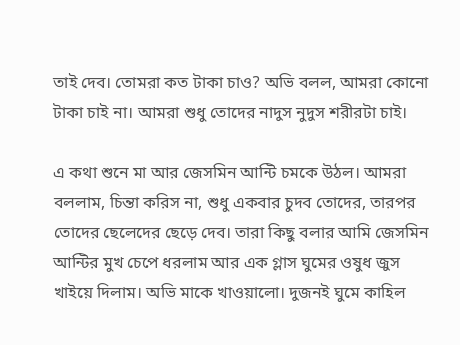তাই দেব। তোমরা কত টাকা চাও? অভি বলল, আমরা কোনো টাকা চাই না। আমরা শুধু তোদের নাদুস নুদুস শরীরটা চাই।

এ কথা শুনে মা আর জেসমিন আন্টি চমকে উঠল। আমরা বললাম, চিন্তা করিস না, শুধু একবার চুদব তোদের, তারপর তোদের ছেলেদের ছেড়ে দেব। তারা কিছু বলার আমি জেসমিন আন্টির মুখ চেপে ধরলাম আর এক গ্লাস ঘুমের ওষুধ জুস খাইয়ে দিলাম। অভি মাকে খাওয়ালো। দুজনই ঘুমে কাহিল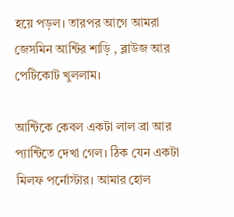হয়ে পড়ল। তারপর আগে আমরা জেসমিন আন্টির শাড়ি , ব্লাউজ আর পেটিকোট খুললাম।

আন্টিকে কেবল একটা লাল ব্রা আর প্যান্টিতে দেখা গেল। ঠিক যেন একটা মিলফ পর্নোস্টার। আমার হোল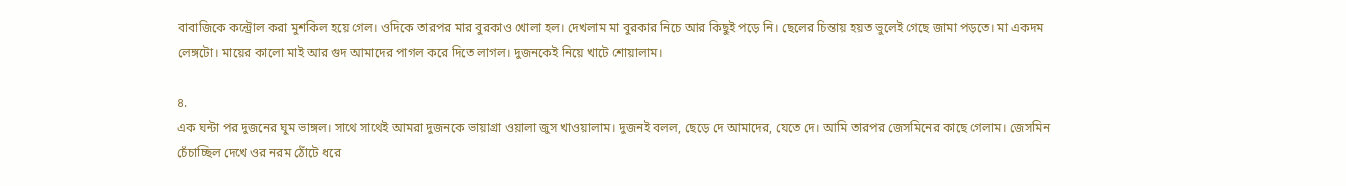বাবাজিকে কন্ট্রোল করা মুশকিল হয়ে গেল। ওদিকে তারপর মার বুরকাও খোলা হল। দেখলাম মা বুরকার নিচে আর কিছুই পড়ে নি। ছেলের চিন্তায় হয়ত ভুলেই গেছে জামা পড়তে। মা একদম লেঙ্গটো। মায়ের কালো মাই আর গুদ আমাদের পাগল করে দিতে লাগল। দুজনকেই নিয়ে খাটে শোয়ালাম।

৪.
এক ঘন্টা পর দুজনের ঘুম ভাঙ্গল। সাথে সাথেই আমরা দুজনকে ভায়াগ্রা ওয়ালা জুস খাওয়ালাম। দুজনই বলল, ছেড়ে দে আমাদের, যেতে দে। আমি তারপর জেসমিনের কাছে গেলাম। জেসমিন চেঁচাচ্ছিল দেখে ওর নরম ঠোঁটে ধরে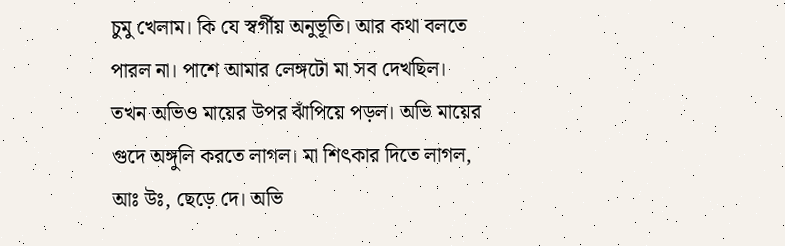চুমু খেলাম। কি যে স্বর্গীয় অনুভূতি। আর কথা বলতে পারল না। পাশে আমার লেঙ্গটো মা সব দেখছিল। তখন অভিও মায়ের উপর ঝাঁপিয়ে পড়ল। অভি মায়ের গুদে অঙ্গুলি করতে লাগল। মা শিৎকার দিতে লাগল, আঃ উঃ, ছেড়ে দে। অভি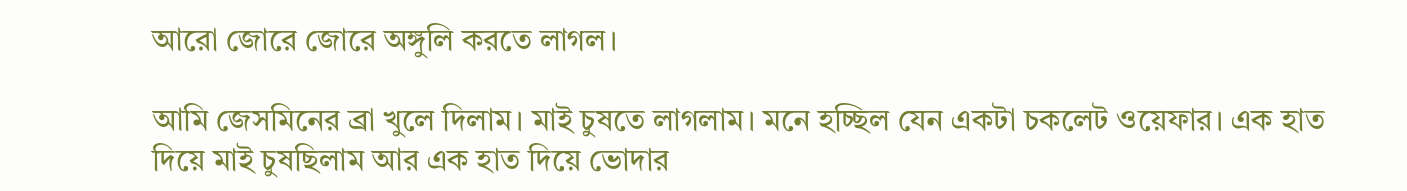আরো জোরে জোরে অঙ্গুলি করতে লাগল।

আমি জেসমিনের ব্রা খুলে দিলাম। মাই চুষতে লাগলাম। মনে হচ্ছিল যেন একটা চকলেট ওয়েফার। এক হাত দিয়ে মাই চুষছিলাম আর এক হাত দিয়ে ভোদার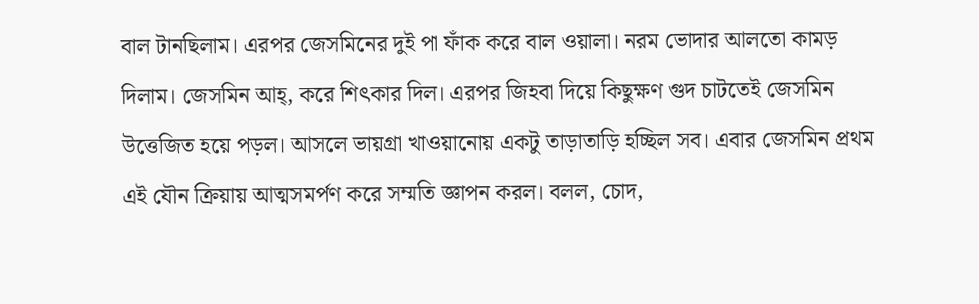বাল টানছিলাম। এরপর জেসমিনের দুই পা ফাঁক করে বাল ওয়ালা। নরম ভোদার আলতো কামড় দিলাম। জেসমিন আহ্, করে শিৎকার দিল। এরপর জিহবা দিয়ে কিছুক্ষণ গুদ চাটতেই জেসমিন উত্তেজিত হয়ে পড়ল। আসলে ভায়গ্রা খাওয়ানোয় একটু তাড়াতাড়ি হচ্ছিল সব। এবার জেসমিন প্রথম এই যৌন ক্রিয়ায় আত্মসমর্পণ করে সম্মতি জ্ঞাপন করল। বলল, চোদ,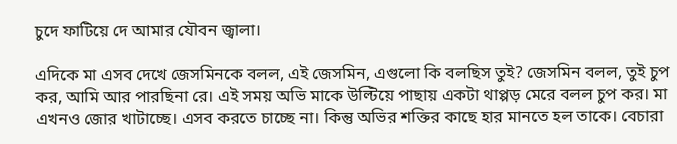চুদে ফাটিয়ে দে আমার যৌবন জ্বালা।

এদিকে মা এসব দেখে জেসমিনকে বলল, এই জেসমিন, এগুলো কি বলছিস তুই? জেসমিন বলল, তুই চুপ কর, আমি আর পারছিনা রে। এই সময় অভি মাকে উল্টিয়ে পাছায় একটা থাপ্পড় মেরে বলল চুপ কর। মা এখনও জোর খাটাচ্ছে। এসব করতে চাচ্ছে না। কিন্তু অভির শক্তির কাছে হার মানতে হল তাকে। বেচারা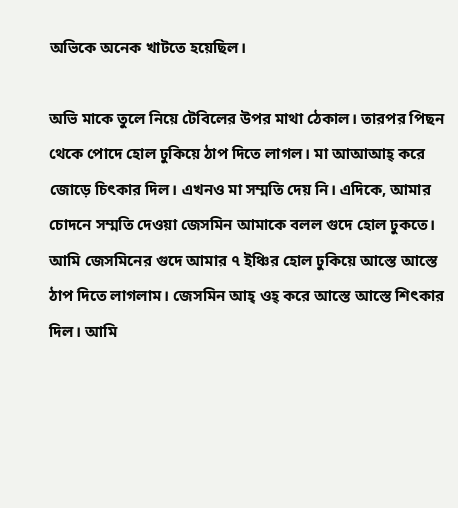অভিকে অনেক খাটতে হয়েছিল।

অভি মাকে তুলে নিয়ে টেবিলের উপর মাথা ঠেকাল। তারপর পিছন থেকে পোদে হোল ঢুকিয়ে ঠাপ দিতে লাগল। মা আআআহ্ করে জোড়ে চিৎকার দিল। এখনও মা সম্মতি দেয় নি। এদিকে, আমার চোদনে সম্মতি দেওয়া জেসমিন আমাকে বলল গুদে হোল ঢুকতে। আমি জেসমিনের গুদে আমার ৭ ইঞ্চির হোল ঢুকিয়ে আস্তে আস্তে ঠাপ দিতে লাগলাম। জেসমিন আহ্ ওহ্ করে আস্তে আস্তে শিৎকার দিল। আমি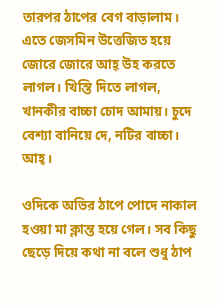তারপর ঠাপের বেগ বাড়ালাম। এতে জেসমিন উত্তেজিত হয়ে জোরে জোরে আহ্ উহ করতে লাগল। খিস্তি দিতে লাগল, খানকীর বাচ্চা চোদ আমায়। চুদে বেশ্যা বানিয়ে দে, নটির বাচ্চা। আহ্।

ওদিকে অভির ঠাপে পোদে নাকাল হওয়া মা ক্লান্ত হয়ে গেল। সব কিছু ছেড়ে দিয়ে কথা না বলে শুধু ঠাপ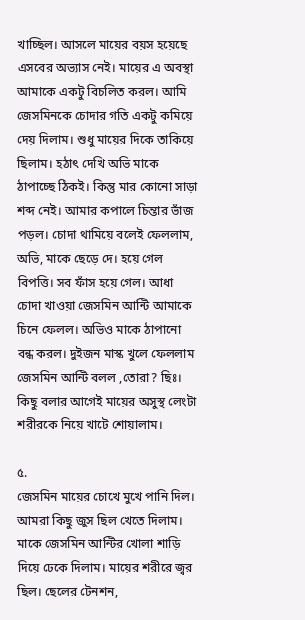খাচ্ছিল। আসলে মায়ের বয়স হয়েছে এসবের অভ্যাস নেই। মায়ের এ অবস্থা আমাকে একটু বিচলিত করল। আমি জেসমিনকে চোদার গতি একটু কমিয়ে দেয় দিলাম। শুধু মায়ের দিকে তাকিয়ে ছিলাম। হঠাৎ দেখি অভি মাকে ঠাপাচ্ছে ঠিকই। কিন্তু মার কোনো সাড়া শব্দ নেই। আমার কপালে চিন্তার ভাঁজ পড়ল। চোদা থামিয়ে বলেই ফেললাম, অভি, মাকে ছেড়ে দে। হয়ে গেল বিপত্তি। সব ফাঁস হয়ে গেল। আধা চোদা খাওয়া জেসমিন আন্টি আমাকে চিনে ফেলল। অভিও মাকে ঠাপানো বন্ধ করল। দুইজন মাস্ক খুলে ফেললাম জেসমিন আন্টি বলল ,তোরা? ছিঃ। কিছু বলার আগেই মায়ের অসুস্থ লেংটা শরীরকে নিয়ে খাটে শোয়ালাম।

৫.
জেসমিন মায়ের চোখে মুখে পানি দিল। আমরা কিছু জুস ছিল খেতে দিলাম। মাকে জেসমিন আন্টির খোলা শাড়ি দিয়ে ঢেকে দিলাম। মায়ের শরীরে জ্বর ছিল। ছেলের টেনশন,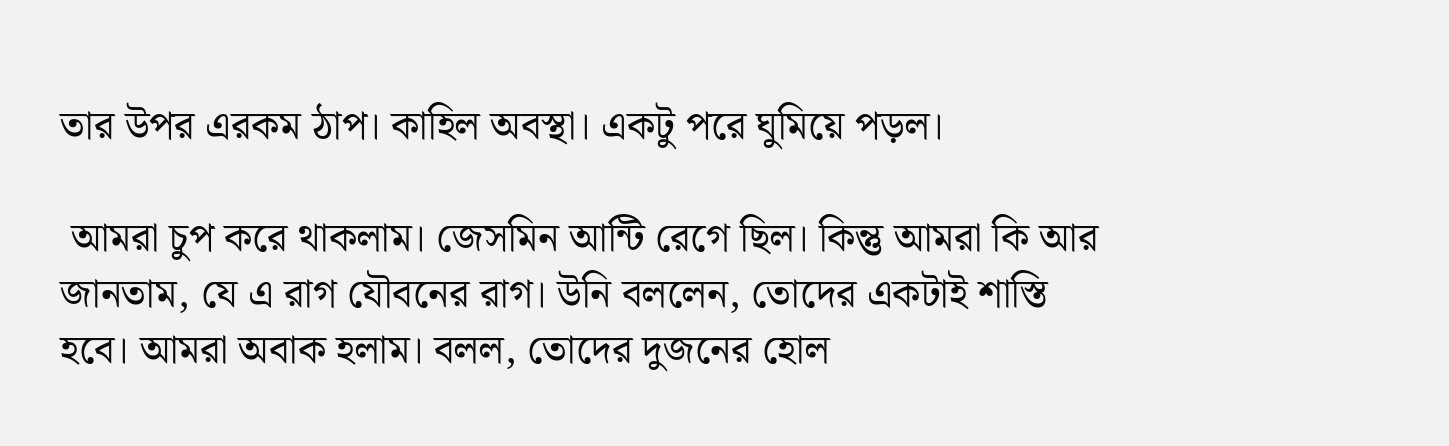তার উপর এরকম ঠাপ। কাহিল অবস্থা। একটু পরে ঘুমিয়ে পড়ল।

 আমরা চুপ করে থাকলাম। জেসমিন আন্টি রেগে ছিল। কিন্তু আমরা কি আর জানতাম, যে এ রাগ যৌবনের রাগ। উনি বললেন, তোদের একটাই শাস্তি হবে। আমরা অবাক হলাম। বলল, তোদের দুজনের হোল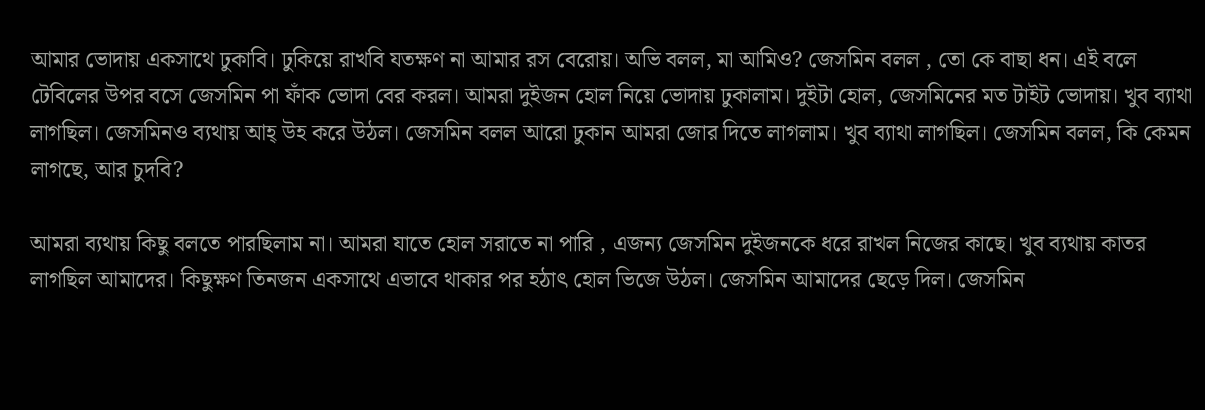আমার ভোদায় একসাথে ঢুকাবি। ঢুকিয়ে রাখবি যতক্ষণ না আমার রস বেরোয়। অভি বলল, মা আমিও? জেসমিন বলল , তো কে বাছা ধন। এই বলে টেবিলের উপর বসে জেসমিন পা ফাঁক ভোদা বের করল। আমরা দুইজন হোল নিয়ে ভোদায় ঢুকালাম। দুইটা হোল, জেসমিনের মত টাইট ভোদায়। খুব ব্যাথা লাগছিল। জেসমিনও ব্যথায় আহ্ উহ করে উঠল। জেসমিন বলল আরো ঢুকান আমরা জোর দিতে লাগলাম। খুব ব্যাথা লাগছিল। জেসমিন বলল, কি কেমন লাগছে, আর চুদবি?

আমরা ব্যথায় কিছু বলতে পারছিলাম না। আমরা যাতে হোল সরাতে না পারি , এজন্য জেসমিন দুইজনকে ধরে রাখল নিজের কাছে। খুব ব্যথায় কাতর লাগছিল আমাদের। কিছুক্ষণ তিনজন একসাথে এভাবে থাকার পর হঠাৎ হোল ভিজে উঠল। জেসমিন আমাদের ছেড়ে দিল। জেসমিন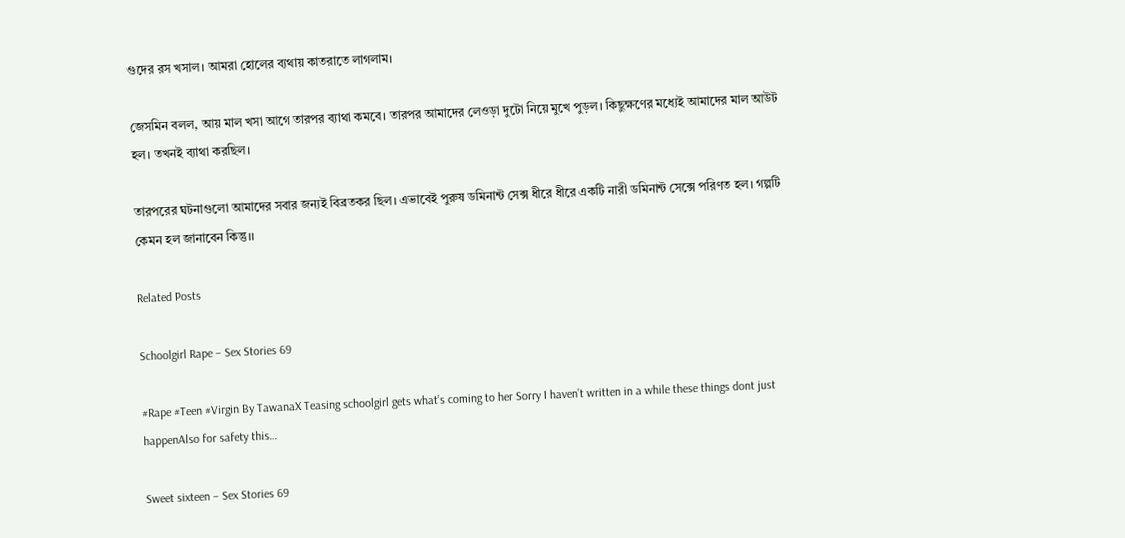গুদের রস খসাল। আমরা হোলের ব্যথায় কাতরাতে লাগলাম।

জেসমিন বলল, আয় মাল খসা আগে তারপর ব্যাথা কমবে। তারপর আমাদের লেওড়া দুটো নিয়ে মুখে পুড়ল। কিছুক্ষণের মধ্যেই আমাদের মাল আউট হল। তখনই ব্যাথা করছিল।

তারপরের ঘটনাগুলো আমাদের সবার জন্যই বিব্রতকর ছিল। এভাবেই পুরুষ ডমিনান্ট সেক্স ধীরে ধীরে একটি নারী ডমিনান্ট সেক্সে পরিণত হল। গল্পটি কেমন হল জানাবেন কিন্তু।।

Related Posts

Schoolgirl Rape – Sex Stories 69

#Rape #Teen #Virgin By TawanaX Teasing schoolgirl gets what’s coming to her Sorry I haven’t written in a while these things dont just happenAlso for safety this…

Sweet sixteen – Sex Stories 69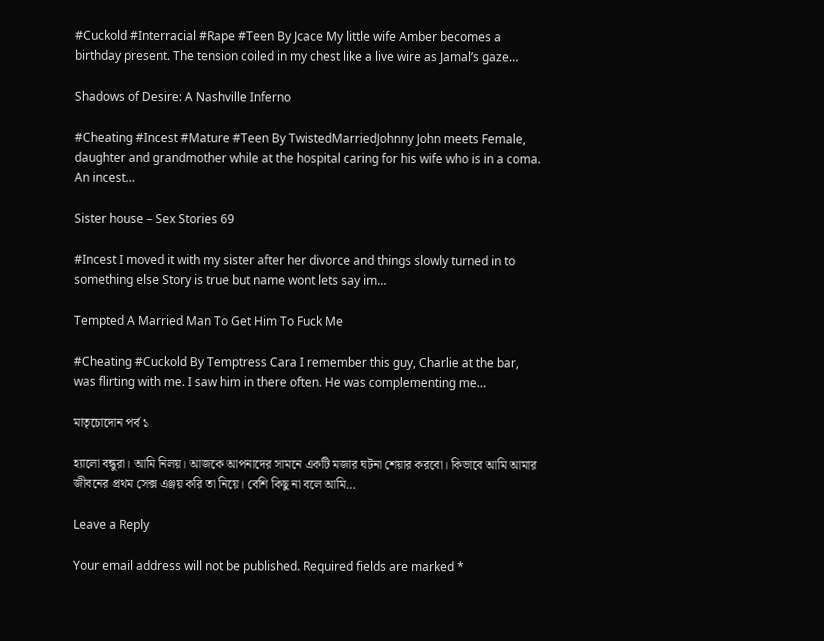#Cuckold #Interracial #Rape #Teen By Jcace My little wife Amber becomes a birthday present. The tension coiled in my chest like a live wire as Jamal’s gaze…

Shadows of Desire: A Nashville Inferno

#Cheating #Incest #Mature #Teen By TwistedMarriedJohnny John meets Female, daughter and grandmother while at the hospital caring for his wife who is in a coma. An incest…

Sister house – Sex Stories 69

#Incest I moved it with my sister after her divorce and things slowly turned in to something else Story is true but name wont lets say im…

Tempted A Married Man To Get Him To Fuck Me

#Cheating #Cuckold By Temptress Cara I remember this guy, Charlie at the bar, was flirting with me. I saw him in there often. He was complementing me…

মাতৃচোদোন পর্ব ১

হ্যালো বন্ধুরা। আমি নিলয়। আজকে আপনাদের সামনে একটি মজার ঘটনা শেয়ার করবো। কিভাবে আমি আমার জীবনের প্রথম সেক্স এঞ্জয় করি তা নিয়ে। বেশি কিছু না বলে আমি…

Leave a Reply

Your email address will not be published. Required fields are marked *